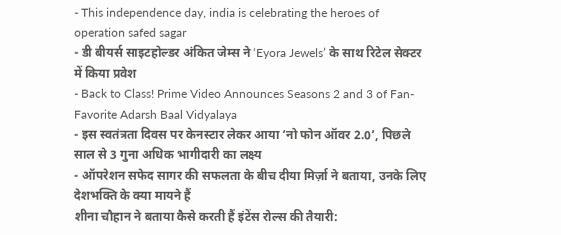- This independence day, india is celebrating the heroes of operation safed sagar
- डी बीयर्स साइटहोल्डर अंकित जेम्स ने ‘Eyora Jewels’ के साथ रिटेल सेक्टर में किया प्रवेश
- Back to Class! Prime Video Announces Seasons 2 and 3 of Fan-Favorite Adarsh Baal Vidyalaya
- इस स्वतंत्रता दिवस पर केनस्टार लेकर आया ‘नो फोन ऑवर 2.0’, पिछले साल से 3 गुना अधिक भागीदारी का लक्ष्य
- ऑपरेशन सफेद सागर की सफलता के बीच दीया मिर्ज़ा ने बताया, उनके लिए देशभक्ति के क्या मायने हैं
शीना चौहान ने बताया कैसे करती हैं इंटेंस रोल्स की तैयारी: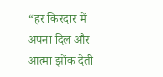“हर किरदार में अपना दिल और आत्मा झोंक देती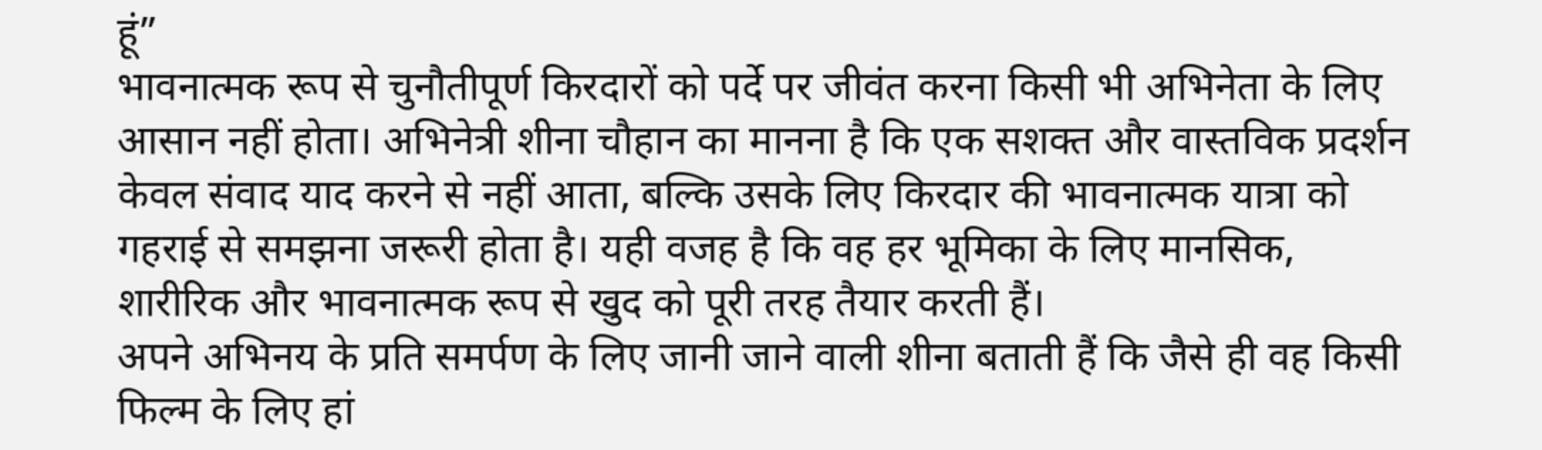हूं”
भावनात्मक रूप से चुनौतीपूर्ण किरदारों को पर्दे पर जीवंत करना किसी भी अभिनेता के लिए आसान नहीं होता। अभिनेत्री शीना चौहान का मानना है कि एक सशक्त और वास्तविक प्रदर्शन केवल संवाद याद करने से नहीं आता, बल्कि उसके लिए किरदार की भावनात्मक यात्रा को गहराई से समझना जरूरी होता है। यही वजह है कि वह हर भूमिका के लिए मानसिक, शारीरिक और भावनात्मक रूप से खुद को पूरी तरह तैयार करती हैं।
अपने अभिनय के प्रति समर्पण के लिए जानी जाने वाली शीना बताती हैं कि जैसे ही वह किसी फिल्म के लिए हां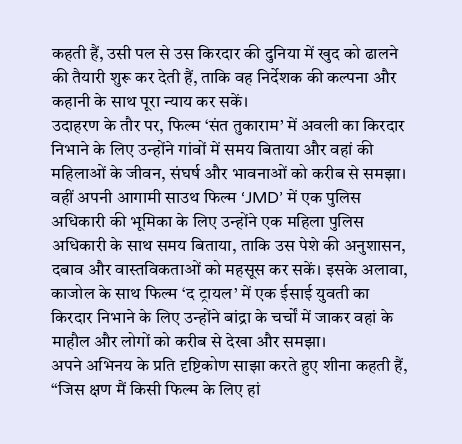कहती हैं, उसी पल से उस किरदार की दुनिया में खुद को ढालने की तैयारी शुरू कर देती हैं, ताकि वह निर्देशक की कल्पना और कहानी के साथ पूरा न्याय कर सकें।
उदाहरण के तौर पर, फिल्म ‘संत तुकाराम’ में अवली का किरदार निभाने के लिए उन्होंने गांवों में समय बिताया और वहां की महिलाओं के जीवन, संघर्ष और भावनाओं को करीब से समझा। वहीं अपनी आगामी साउथ फिल्म ‘JMD’ में एक पुलिस अधिकारी की भूमिका के लिए उन्होंने एक महिला पुलिस अधिकारी के साथ समय बिताया, ताकि उस पेशे की अनुशासन, दबाव और वास्तविकताओं को महसूस कर सकें। इसके अलावा, काजोल के साथ फिल्म ‘द ट्रायल’ में एक ईसाई युवती का किरदार निभाने के लिए उन्होंने बांद्रा के चर्चों में जाकर वहां के माहौल और लोगों को करीब से देखा और समझा।
अपने अभिनय के प्रति दृष्टिकोण साझा करते हुए शीना कहती हैं, “जिस क्षण मैं किसी फिल्म के लिए हां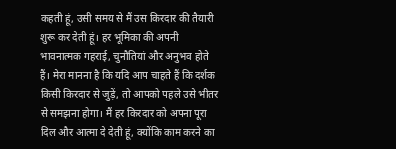कहती हूं, उसी समय से मैं उस किरदार की तैयारी शुरू कर देती हूं। हर भूमिका की अपनी भावनात्मक गहराई, चुनौतियां और अनुभव होते हैं। मेरा मानना है कि यदि आप चाहते हैं कि दर्शक किसी किरदार से जुड़ें, तो आपको पहले उसे भीतर से समझना होगा। मैं हर किरदार को अपना पूरा दिल और आत्मा दे देती हूं, क्योंकि काम करने का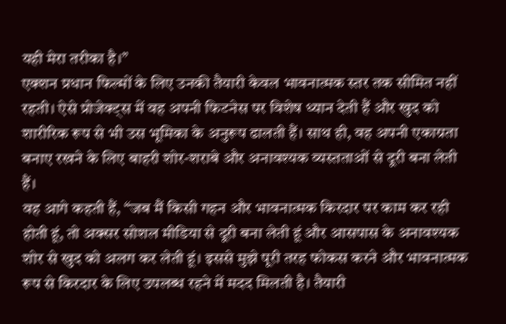यही मेरा तरीका है।”
एक्शन प्रधान फिल्मों के लिए उनकी तैयारी केवल भावनात्मक स्तर तक सीमित नहीं रहती। ऐसे प्रोजेक्ट्स में वह अपनी फिटनेस पर विशेष ध्यान देती हैं और खुद को शारीरिक रूप से भी उस भूमिका के अनुरूप ढालती हैं। साथ ही, वह अपनी एकाग्रता बनाए रखने के लिए बाहरी शोर-शराबे और अनावश्यक व्यस्तताओं से दूरी बना लेती हैं।
वह आगे कहती हैं, “जब मैं किसी गहन और भावनात्मक किरदार पर काम कर रही होती हूं, तो अक्सर सोशल मीडिया से दूरी बना लेती हूं और आसपास के अनावश्यक शोर से खुद को अलग कर लेती हूं। इससे मुझे पूरी तरह फोकस करने और भावनात्मक रूप से किरदार के लिए उपलब्ध रहने में मदद मिलती है। तैयारी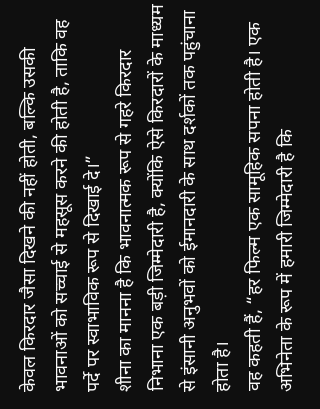केवल किरदार जैसा दिखने की नहीं होती, बल्कि उसकी भावनाओं को सच्चाई से महसूस करने की होती है, ताकि वह पर्दे पर स्वाभाविक रूप से दिखाई दे।”
शीना का मानना है कि भावनात्मक रूप से गहरे किरदार निभाना एक बड़ी जिम्मेदारी है, क्योंकि ऐसे किरदारों के माध्यम से इंसानी अनुभवों को ईमानदारी के साथ दर्शकों तक पहुंचाना होता है।
वह कहती हैं, “हर फिल्म एक सामूहिक सपना होती है। एक अभिनेता के रूप में हमारी जिम्मेदारी है कि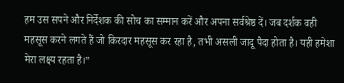हम उस सपने और निर्देशक की सोच का सम्मान करें और अपना सर्वश्रेष्ठ दें। जब दर्शक वही महसूस करने लगते हैं जो किरदार महसूस कर रहा है, तभी असली जादू पैदा होता है। यही हमेशा मेरा लक्ष्य रहता है।”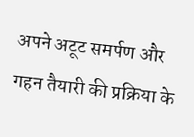अपने अटूट समर्पण और गहन तैयारी की प्रक्रिया के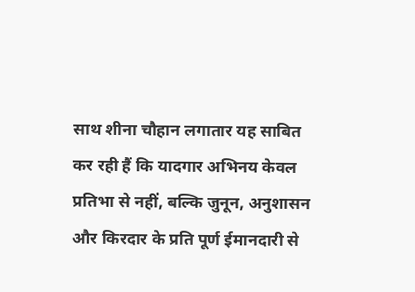साथ शीना चौहान लगातार यह साबित कर रही हैं कि यादगार अभिनय केवल प्रतिभा से नहीं, बल्कि जुनून, अनुशासन और किरदार के प्रति पूर्ण ईमानदारी से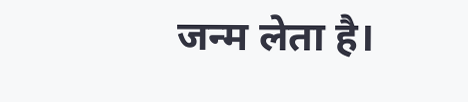जन्म लेता है।